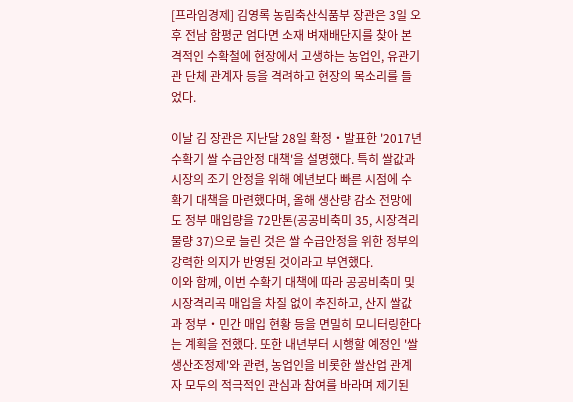[프라임경제] 김영록 농림축산식품부 장관은 3일 오후 전남 함평군 엄다면 소재 벼재배단지를 찾아 본격적인 수확철에 현장에서 고생하는 농업인, 유관기관 단체 관계자 등을 격려하고 현장의 목소리를 들었다.

이날 김 장관은 지난달 28일 확정‧발표한 '2017년 수확기 쌀 수급안정 대책'을 설명했다. 특히 쌀값과 시장의 조기 안정을 위해 예년보다 빠른 시점에 수확기 대책을 마련했다며, 올해 생산량 감소 전망에도 정부 매입량을 72만톤(공공비축미 35, 시장격리 물량 37)으로 늘린 것은 쌀 수급안정을 위한 정부의 강력한 의지가 반영된 것이라고 부연했다.
이와 함께, 이번 수확기 대책에 따라 공공비축미 및 시장격리곡 매입을 차질 없이 추진하고, 산지 쌀값과 정부‧민간 매입 현황 등을 면밀히 모니터링한다는 계획을 전했다. 또한 내년부터 시행할 예정인 '쌀 생산조정제'와 관련, 농업인을 비롯한 쌀산업 관계자 모두의 적극적인 관심과 참여를 바라며 제기된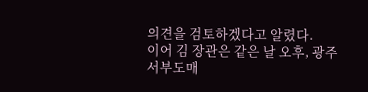의견을 검토하겠다고 알렸다.
이어 김 장관은 같은 날 오후, 광주서부도매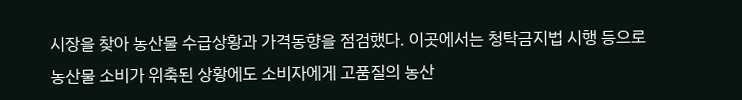시장을 찾아 농산물 수급상황과 가격동향을 점검했다. 이곳에서는 청탁금지법 시행 등으로 농산물 소비가 위축된 상황에도 소비자에게 고품질의 농산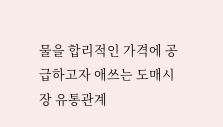물을 합리적인 가격에 공급하고자 애쓰는 도매시장 유통관계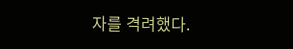자를 격려했다.